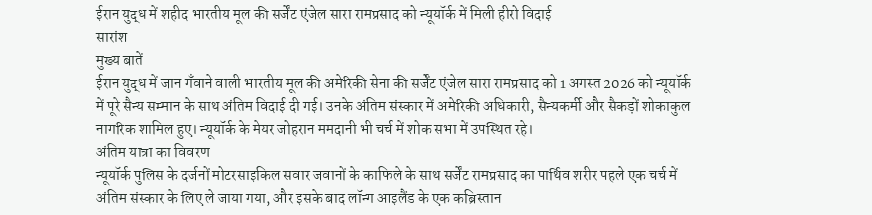ईरान युद्ध में शहीद भारतीय मूल की सर्जेंट एंजेल सारा रामप्रसाद को न्यूयॉर्क में मिली हीरो विदाई
सारांश
मुख्य बातें
ईरान युद्ध में जान गँवाने वाली भारतीय मूल की अमेरिकी सेना की सर्जेंट एंजेल सारा रामप्रसाद को 1 अगस्त 2026 को न्यूयॉर्क में पूरे सैन्य सम्मान के साथ अंतिम विदाई दी गई। उनके अंतिम संस्कार में अमेरिकी अधिकारी, सैन्यकर्मी और सैकड़ों शोकाकुल नागरिक शामिल हुए। न्यूयॉर्क के मेयर जोहरान ममदानी भी चर्च में शोक सभा में उपस्थित रहे।
अंतिम यात्रा का विवरण
न्यूयॉर्क पुलिस के दर्जनों मोटरसाइकिल सवार जवानों के काफिले के साथ सर्जेंट रामप्रसाद का पार्थिव शरीर पहले एक चर्च में अंतिम संस्कार के लिए ले जाया गया, और इसके बाद लॉन्ग आइलैंड के एक कब्रिस्तान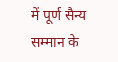में पूर्ण सैन्य सम्मान के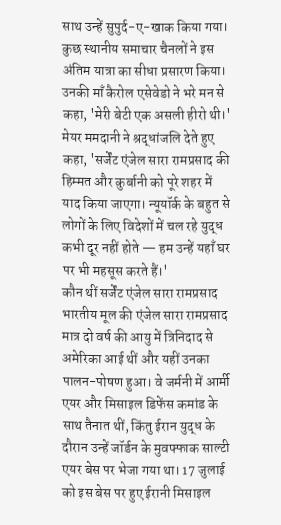साथ उन्हें सुपुर्द-ए-खाक किया गया। कुछ स्थानीय समाचार चैनलों ने इस अंतिम यात्रा का सीधा प्रसारण किया।
उनकी माँ कैरोल एसेवेडो ने भरे मन से कहा, 'मेरी बेटी एक असली हीरो थी।' मेयर ममदानी ने श्रद्धांजलि देते हुए कहा, 'सर्जेंट एंजेल सारा रामप्रसाद की हिम्मत और कुर्बानी को पूरे शहर में याद किया जाएगा। न्यूयॉर्क के बहुत से लोगों के लिए विदेशों में चल रहे युद्ध कभी दूर नहीं होते — हम उन्हें यहाँ घर पर भी महसूस करते हैं।'
कौन थीं सर्जेंट एंजेल सारा रामप्रसाद
भारतीय मूल की एंजेल सारा रामप्रसाद मात्र दो वर्ष की आयु में त्रिनिदाद से अमेरिका आई थीं और यहीं उनका पालन-पोषण हुआ। वे जर्मनी में आर्मी एयर और मिसाइल डिफेंस कमांड के साथ तैनात थीं, किंतु ईरान युद्ध के दौरान उन्हें जॉर्डन के मुवफ्फाक साल्टी एयर बेस पर भेजा गया था। 17 जुलाई को इस बेस पर हुए ईरानी मिसाइल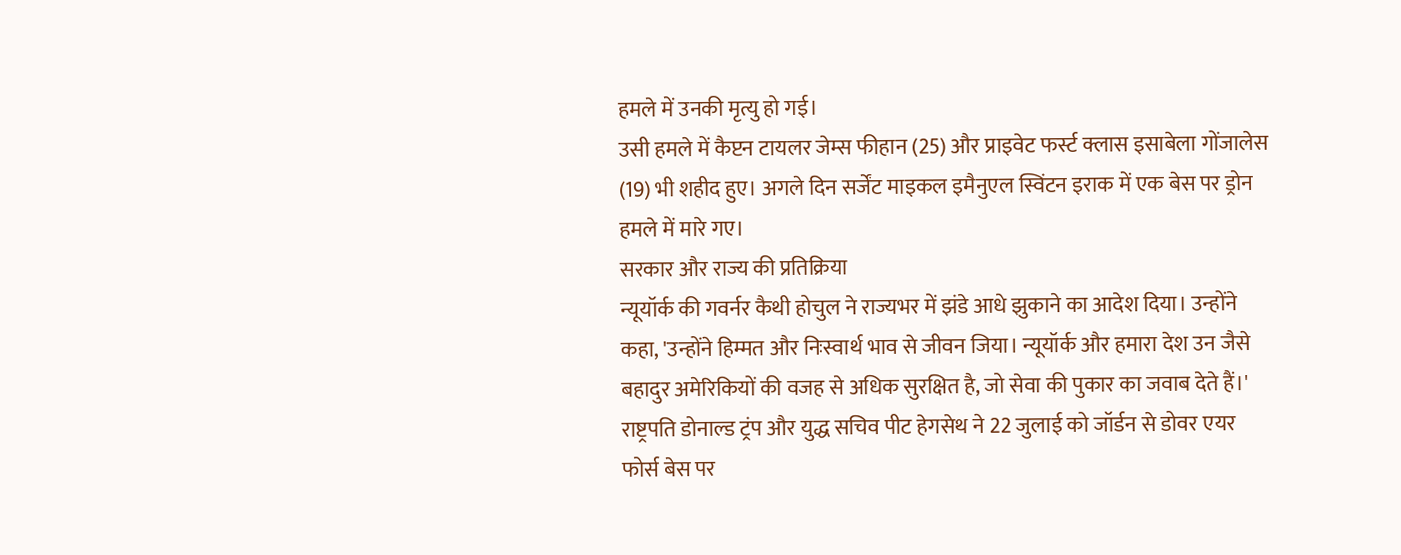हमले में उनकी मृत्यु हो गई।
उसी हमले में कैप्टन टायलर जेम्स फीहान (25) और प्राइवेट फर्स्ट क्लास इसाबेला गोंजालेस (19) भी शहीद हुए। अगले दिन सर्जेंट माइकल इमैनुएल स्विंटन इराक में एक बेस पर ड्रोन हमले में मारे गए।
सरकार और राज्य की प्रतिक्रिया
न्यूयॉर्क की गवर्नर कैथी होचुल ने राज्यभर में झंडे आधे झुकाने का आदेश दिया। उन्होंने कहा, 'उन्होंने हिम्मत और निःस्वार्थ भाव से जीवन जिया। न्यूयॉर्क और हमारा देश उन जैसे बहादुर अमेरिकियों की वजह से अधिक सुरक्षित है, जो सेवा की पुकार का जवाब देते हैं।'
राष्ट्रपति डोनाल्ड ट्रंप और युद्ध सचिव पीट हेगसेथ ने 22 जुलाई को जॉर्डन से डोवर एयर फोर्स बेस पर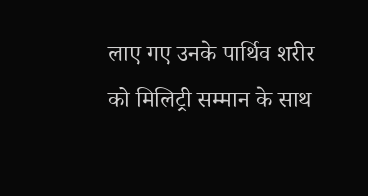लाए गए उनके पार्थिव शरीर को मिलिट्री सम्मान के साथ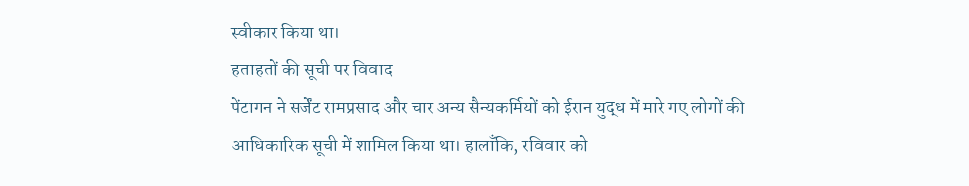स्वीकार किया था।
हताहतों की सूची पर विवाद
पेंटागन ने सर्जेंट रामप्रसाद और चार अन्य सैन्यकर्मियों को ईरान युद्ध में मारे गए लोगों की आधिकारिक सूची में शामिल किया था। हालाँकि, रविवार को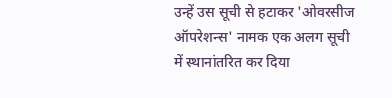उन्हें उस सूची से हटाकर 'ओवरसीज ऑपरेशन्स' नामक एक अलग सूची में स्थानांतरित कर दिया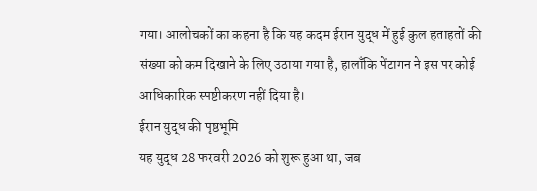गया। आलोचकों का कहना है कि यह कदम ईरान युद्ध में हुई कुल हताहतों की संख्या को कम दिखाने के लिए उठाया गया है, हालाँकि पेंटागन ने इस पर कोई आधिकारिक स्पष्टीकरण नहीं दिया है।
ईरान युद्ध की पृष्ठभूमि
यह युद्ध 28 फरवरी 2026 को शुरू हुआ था, जब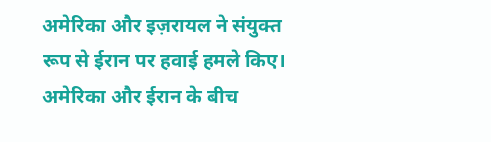अमेरिका और इज़रायल ने संयुक्त रूप से ईरान पर हवाई हमले किए। अमेरिका और ईरान के बीच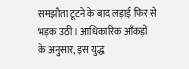समझौता टूटने के बाद लड़ाई फिर से भड़क उठी। आधिकारिक आँकड़ों के अनुसार, इस युद्ध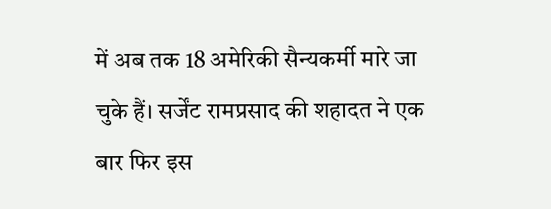में अब तक 18 अमेरिकी सैन्यकर्मी मारे जा चुके हैं। सर्जेंट रामप्रसाद की शहादत ने एक बार फिर इस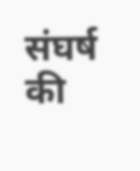संघर्ष की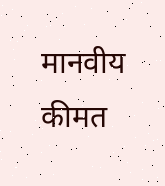मानवीय कीमत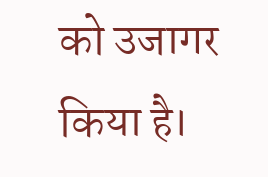को उजागर किया है।